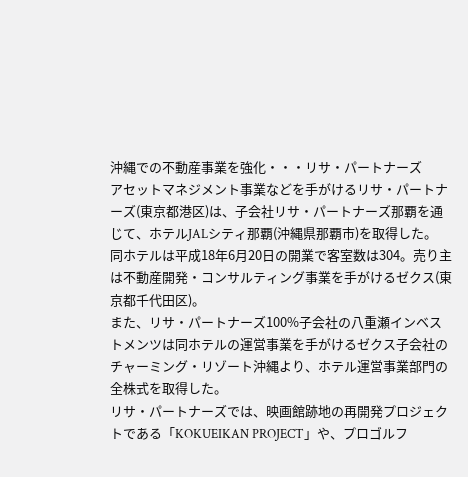沖縄での不動産事業を強化・・・リサ・パートナーズ
アセットマネジメント事業などを手がけるリサ・パートナーズ(東京都港区)は、子会社リサ・パートナーズ那覇を通じて、ホテルJALシティ那覇(沖縄県那覇市)を取得した。
同ホテルは平成18年6月20日の開業で客室数は304。売り主は不動産開発・コンサルティング事業を手がけるゼクス(東京都千代田区)。
また、リサ・パートナーズ100%子会社の八重瀬インベストメンツは同ホテルの運営事業を手がけるゼクス子会社のチャーミング・リゾート沖縄より、ホテル運営事業部門の全株式を取得した。
リサ・パートナーズでは、映画館跡地の再開発プロジェクトである「KOKUEIKAN PROJECT」や、プロゴルフ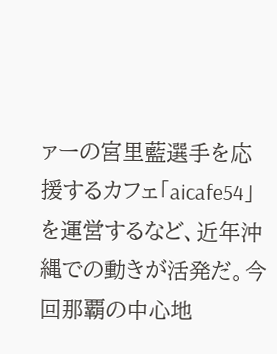ァーの宮里藍選手を応援するカフェ「aicafe54」を運営するなど、近年沖縄での動きが活発だ。今回那覇の中心地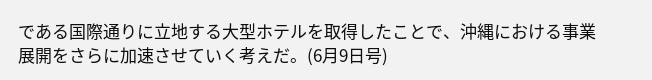である国際通りに立地する大型ホテルを取得したことで、沖縄における事業展開をさらに加速させていく考えだ。(6月9日号)